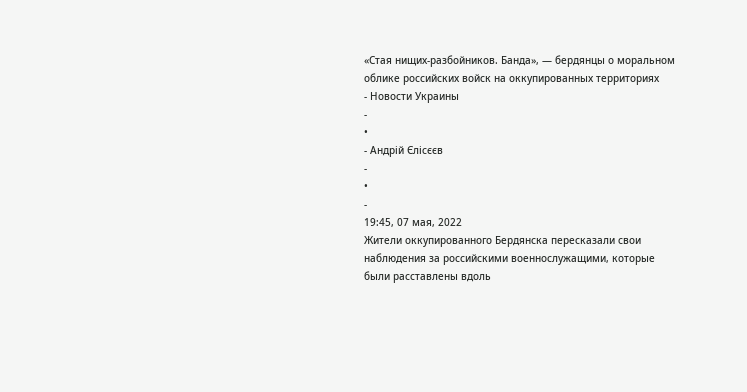«Стая нищих-разбойников. Банда», — бердянцы о моральном облике российских войск на оккупированных территориях
- Новости Украины
-
•
- Андрій Єлісєєв
-
•
-
19:45, 07 мая, 2022
Жители оккупированного Бердянска пересказали свои наблюдения за российскими военнослужащими, которые были расставлены вдоль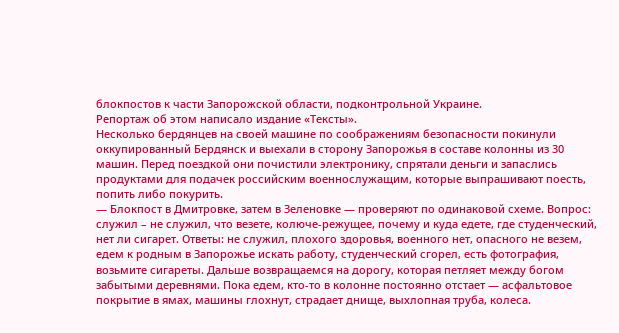блокпостов к части Запорожской области, подконтрольной Украине.
Репортаж об этом написало издание «Тексты».
Несколько бердянцев на своей машине по соображениям безопасности покинули оккупированный Бердянск и выехали в сторону Запорожья в составе колонны из 30 машин. Перед поездкой они почистили электронику, спрятали деньги и запаслись продуктами для подачек российским военнослужащим, которые выпрашивают поесть, попить либо покурить.
— Блокпост в Дмитровке, затем в Зеленовке — проверяют по одинаковой схеме. Вопрос: служил – не служил, что везете, колюче-режущее, почему и куда едете, где студенческий, нет ли сигарет. Ответы: не служил, плохого здоровья, военного нет, опасного не везем, едем к родным в Запорожье искать работу, студенческий сгорел, есть фотография, возьмите сигареты. Дальше возвращаемся на дорогу, которая петляет между богом забытыми деревнями. Пока едем, кто-то в колонне постоянно отстает — асфальтовое покрытие в ямах, машины глохнут, страдает днище, выхлопная труба, колеса.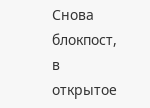Снова блокпост, в открытое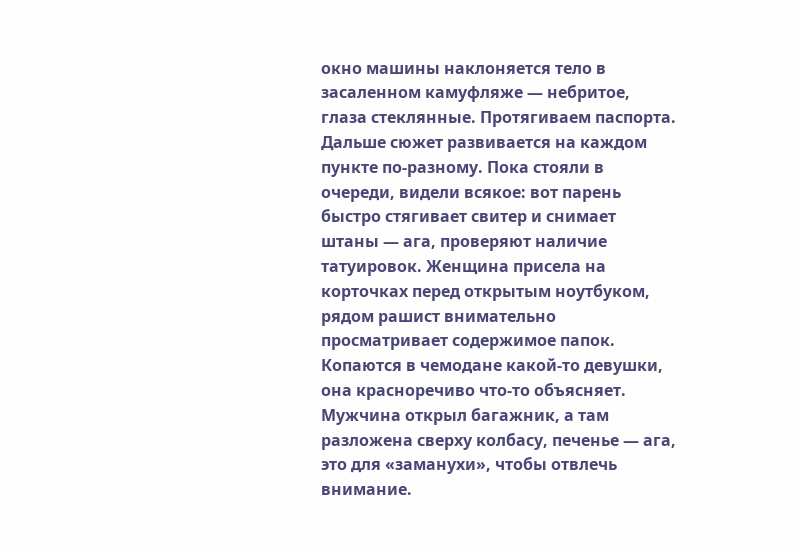окно машины наклоняется тело в засаленном камуфляже — небритое, глаза стеклянные. Протягиваем паспорта. Дальше сюжет развивается на каждом пункте по-разному. Пока стояли в очереди, видели всякое: вот парень быстро стягивает свитер и снимает штаны — ага, проверяют наличие татуировок. Женщина присела на корточках перед открытым ноутбуком, рядом рашист внимательно просматривает содержимое папок. Копаются в чемодане какой-то девушки, она красноречиво что-то объясняет. Мужчина открыл багажник, а там разложена сверху колбасу, печенье — ага, это для «заманухи», чтобы отвлечь внимание.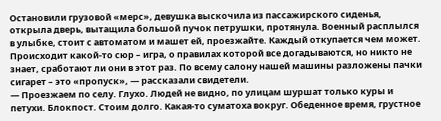Остановили грузовой «мерс», девушка выскочила из пассажирского сиденья, открыла дверь, вытащила большой пучок петрушки, протянула. Военный расплылся в улыбке, стоит с автоматом и машет ей, проезжайте. Каждый откупается чем может. Происходит какой-то сюр – игра, о правилах которой все догадываются, но никто не знает, сработают ли они в этот раз. По всему салону нашей машины разложены пачки сигарет – это «пропуск», — рассказали свидетели.
— Проезжаем по селу. Глухо. Людей не видно, по улицам шуршат только куры и петухи. Блокпост. Стоим долго. Какая-то суматоха вокруг. Обеденное время, грустное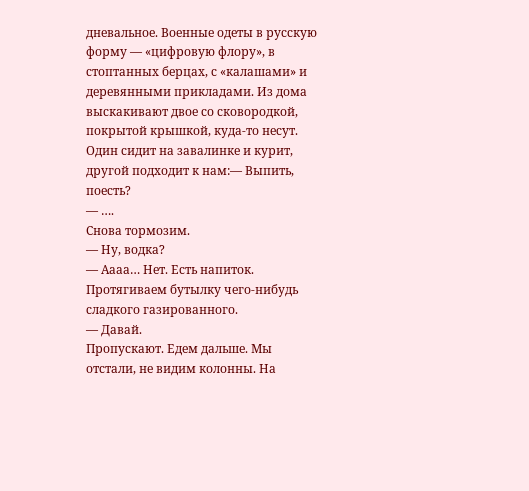дневальное. Военные одеты в русскую форму — «цифровую флору», в стоптанных берцах, с «калашами» и деревянными прикладами. Из дома выскакивают двое со сковородкой, покрытой крышкой, куда-то несут. Один сидит на завалинке и курит, другой подходит к нам:— Выпить, поесть?
— ….
Снова тормозим.
— Ну, водка?
— Аааа… Нет. Есть напиток.
Протягиваем бутылку чего-нибудь сладкого газированного.
— Давай.
Пропускают. Едем дальше. Мы отстали, не видим колонны. На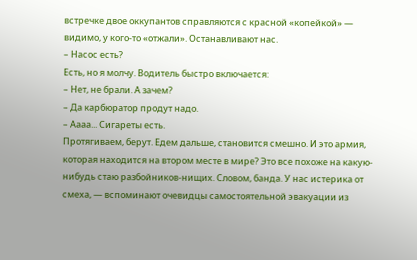встречке двое оккупантов справляются с красной «копейкой» — видимо, у кого-то «отжали». Останавливают нас.
– Насос есть?
Есть, но я молчу. Водитель быстро включается:
– Нет, не брали. А зачем?
– Да карбюратор продут надо.
– Аааа... Сигареты есть.
Протягиваем, берут. Едем дальше, становится смешно. И это армия, которая находится на втором месте в мире? Это все похоже на какую-нибудь стаю разбойников-нищих. Словом, банда. У нас истерика от смеха, — вспоминают очевидцы самостоятельной эвакуации из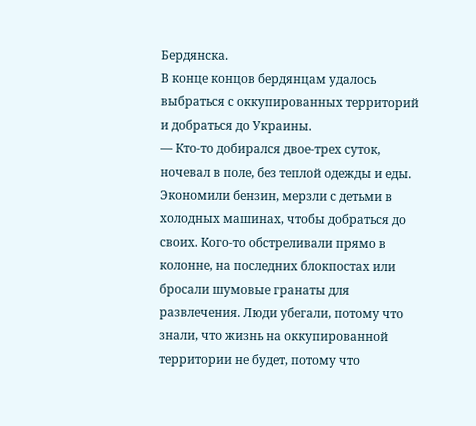Бердянска.
В конце концов бердянцам удалось выбраться с оккупированных территорий и добраться до Украины.
— Кто-то добирался двое-трех суток, ночевал в поле, без теплой одежды и еды. Экономили бензин, мерзли с детьми в холодных машинах, чтобы добраться до своих. Кого-то обстреливали прямо в колонне, на последних блокпостах или бросали шумовые гранаты для развлечения. Люди убегали, потому что знали, что жизнь на оккупированной территории не будет, потому что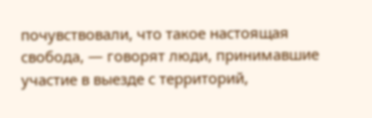почувствовали, что такое настоящая свобода, — говорят люди, принимавшие участие в выезде с территорий,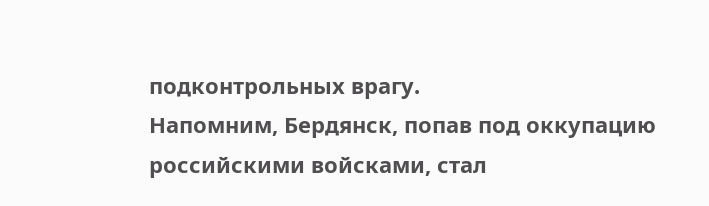подконтрольных врагу.
Напомним, Бердянск, попав под оккупацию российскими войсками, стал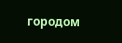городом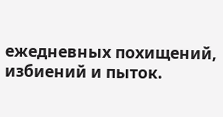ежедневных похищений, избиений и пыток.